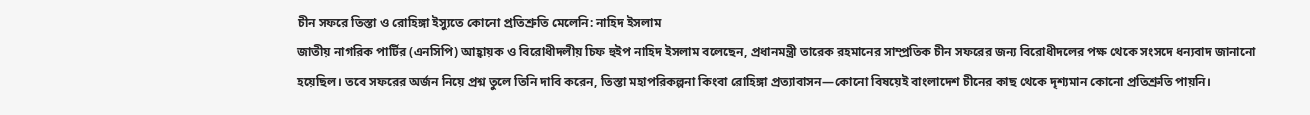চীন সফরে তিস্তা ও রোহিঙ্গা ইস্যুতে কোনো প্রতিশ্রুতি মেলেনি: নাহিদ ইসলাম
জাতীয় নাগরিক পার্টির (এনসিপি) আহ্বায়ক ও বিরোধীদলীয় চিফ হুইপ নাহিদ ইসলাম বলেছেন, প্রধানমন্ত্রী তারেক রহমানের সাম্প্রতিক চীন সফরের জন্য বিরোধীদলের পক্ষ থেকে সংসদে ধন্যবাদ জানানো হয়েছিল। তবে সফরের অর্জন নিয়ে প্রশ্ন তুলে তিনি দাবি করেন, তিস্তা মহাপরিকল্পনা কিংবা রোহিঙ্গা প্রত্যাবাসন—কোনো বিষয়েই বাংলাদেশ চীনের কাছ থেকে দৃশ্যমান কোনো প্রতিশ্রুতি পায়নি।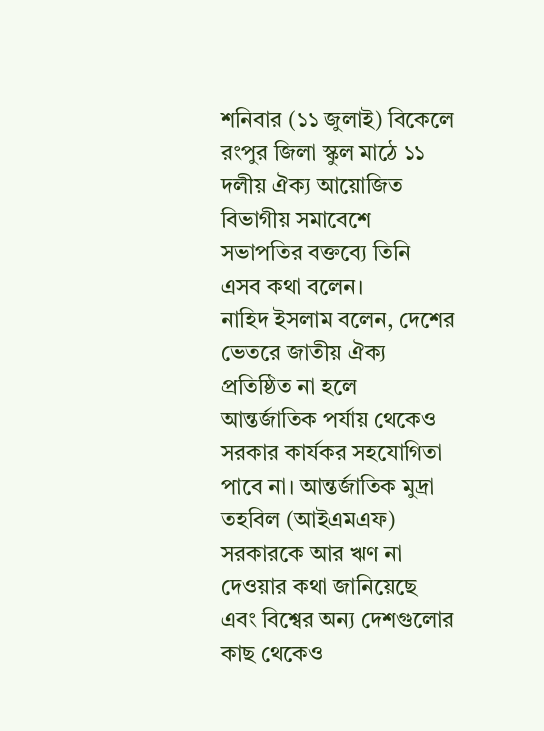শনিবার (১১ জুলাই) বিকেলে রংপুর জিলা স্কুল মাঠে ১১ দলীয় ঐক্য আয়োজিত বিভাগীয় সমাবেশে সভাপতির বক্তব্যে তিনি এসব কথা বলেন।
নাহিদ ইসলাম বলেন, দেশের ভেতরে জাতীয় ঐক্য প্রতিষ্ঠিত না হলে আন্তর্জাতিক পর্যায় থেকেও সরকার কার্যকর সহযোগিতা পাবে না। আন্তর্জাতিক মুদ্রা তহবিল (আইএমএফ) সরকারকে আর ঋণ না দেওয়ার কথা জানিয়েছে এবং বিশ্বের অন্য দেশগুলোর কাছ থেকেও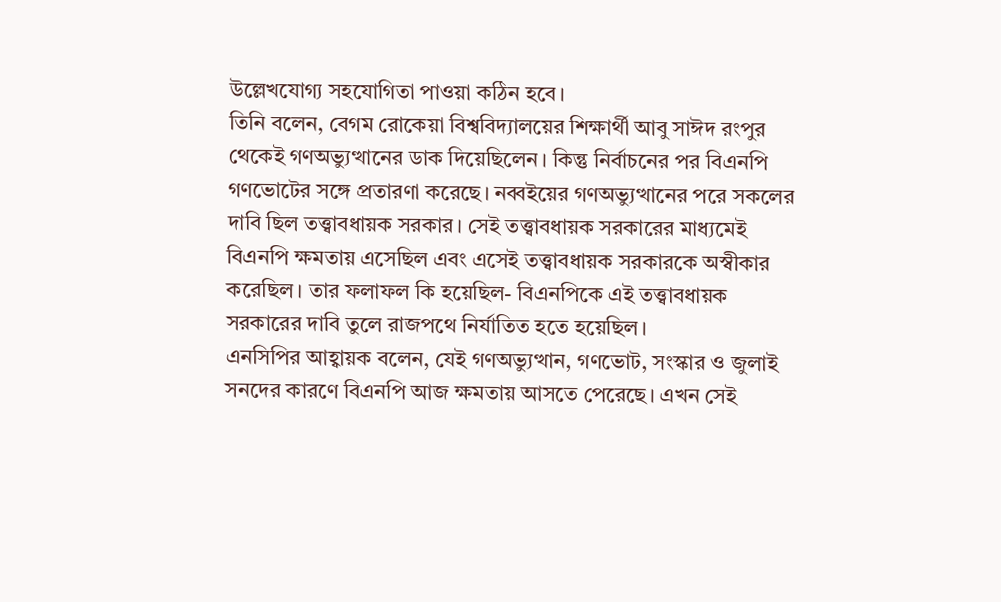উল্লেখযোগ্য সহযোগিতা পাওয়া কঠিন হবে।
তিনি বলেন, বেগম রোকেয়া বিশ্ববিদ্যালয়ের শিক্ষার্থী আবু সাঈদ রংপুর থেকেই গণঅভ্যুত্থানের ডাক দিয়েছিলেন। কিন্তু নির্বাচনের পর বিএনপি গণভোটের সঙ্গে প্রতারণা করেছে। নব্বইয়ের গণঅভ্যুত্থানের পরে সকলের দাবি ছিল তত্ত্বাবধায়ক সরকার। সেই তত্ত্বাবধায়ক সরকারের মাধ্যমেই বিএনপি ক্ষমতায় এসেছিল এবং এসেই তত্ত্বাবধায়ক সরকারকে অস্বীকার করেছিল। তার ফলাফল কি হয়েছিল- বিএনপিকে এই তত্ত্বাবধায়ক সরকারের দাবি তুলে রাজপথে নির্যাতিত হতে হয়েছিল।
এনসিপির আহ্বায়ক বলেন, যেই গণঅভ্যুত্থান, গণভোট, সংস্কার ও জুলাই সনদের কারণে বিএনপি আজ ক্ষমতায় আসতে পেরেছে। এখন সেই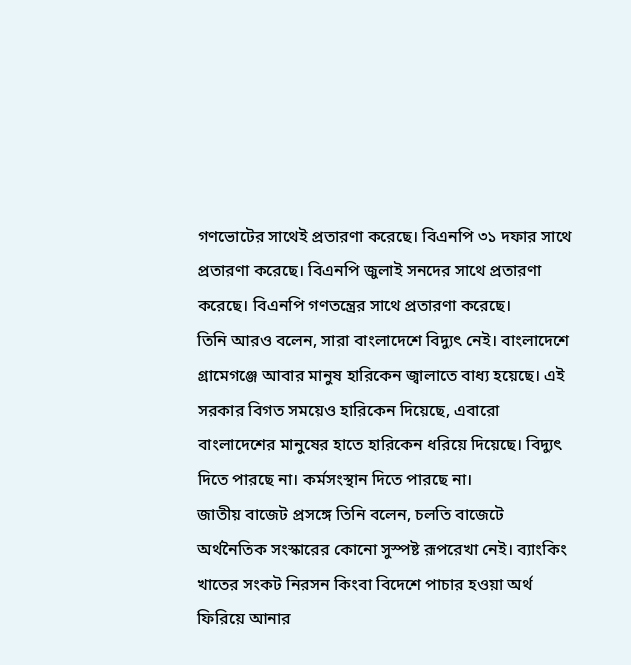গণভোটের সাথেই প্রতারণা করেছে। বিএনপি ৩১ দফার সাথে প্রতারণা করেছে। বিএনপি জুলাই সনদের সাথে প্রতারণা করেছে। বিএনপি গণতন্ত্রের সাথে প্রতারণা করেছে।
তিনি আরও বলেন, সারা বাংলাদেশে বিদ্যুৎ নেই। বাংলাদেশে গ্রামেগঞ্জে আবার মানুষ হারিকেন জ্বালাতে বাধ্য হয়েছে। এই সরকার বিগত সময়েও হারিকেন দিয়েছে, এবারো বাংলাদেশের মানুষের হাতে হারিকেন ধরিয়ে দিয়েছে। বিদ্যুৎ দিতে পারছে না। কর্মসংস্থান দিতে পারছে না।
জাতীয় বাজেট প্রসঙ্গে তিনি বলেন, চলতি বাজেটে অর্থনৈতিক সংস্কারের কোনো সুস্পষ্ট রূপরেখা নেই। ব্যাংকিং খাতের সংকট নিরসন কিংবা বিদেশে পাচার হওয়া অর্থ ফিরিয়ে আনার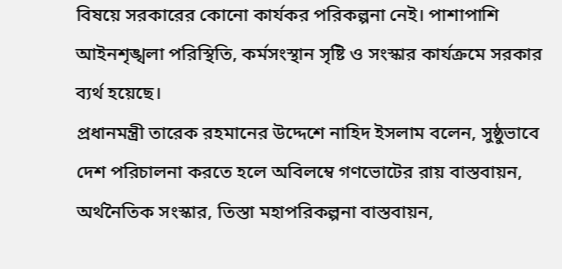বিষয়ে সরকারের কোনো কার্যকর পরিকল্পনা নেই। পাশাপাশি আইনশৃঙ্খলা পরিস্থিতি, কর্মসংস্থান সৃষ্টি ও সংস্কার কার্যক্রমে সরকার ব্যর্থ হয়েছে।
প্রধানমন্ত্রী তারেক রহমানের উদ্দেশে নাহিদ ইসলাম বলেন, সুষ্ঠুভাবে দেশ পরিচালনা করতে হলে অবিলম্বে গণভোটের রায় বাস্তবায়ন, অর্থনৈতিক সংস্কার, তিস্তা মহাপরিকল্পনা বাস্তবায়ন,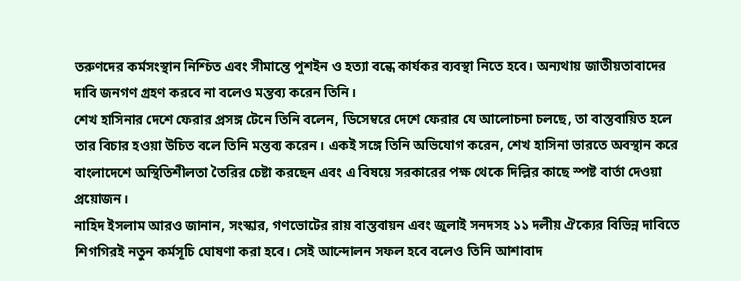তরুণদের কর্মসংস্থান নিশ্চিত এবং সীমান্তে পুশইন ও হত্যা বন্ধে কার্যকর ব্যবস্থা নিতে হবে। অন্যথায় জাতীয়তাবাদের দাবি জনগণ গ্রহণ করবে না বলেও মন্তব্য করেন তিনি।
শেখ হাসিনার দেশে ফেরার প্রসঙ্গ টেনে তিনি বলেন, ডিসেম্বরে দেশে ফেরার যে আলোচনা চলছে, তা বাস্তবায়িত হলে তার বিচার হওয়া উচিত বলে তিনি মন্তব্য করেন। একই সঙ্গে তিনি অভিযোগ করেন, শেখ হাসিনা ভারতে অবস্থান করে বাংলাদেশে অস্থিতিশীলতা তৈরির চেষ্টা করছেন এবং এ বিষয়ে সরকারের পক্ষ থেকে দিল্লির কাছে স্পষ্ট বার্তা দেওয়া প্রয়োজন।
নাহিদ ইসলাম আরও জানান, সংস্কার, গণভোটের রায় বাস্তবায়ন এবং জুলাই সনদসহ ১১ দলীয় ঐক্যের বিভিন্ন দাবিতে শিগগিরই নতুন কর্মসূচি ঘোষণা করা হবে। সেই আন্দোলন সফল হবে বলেও তিনি আশাবাদ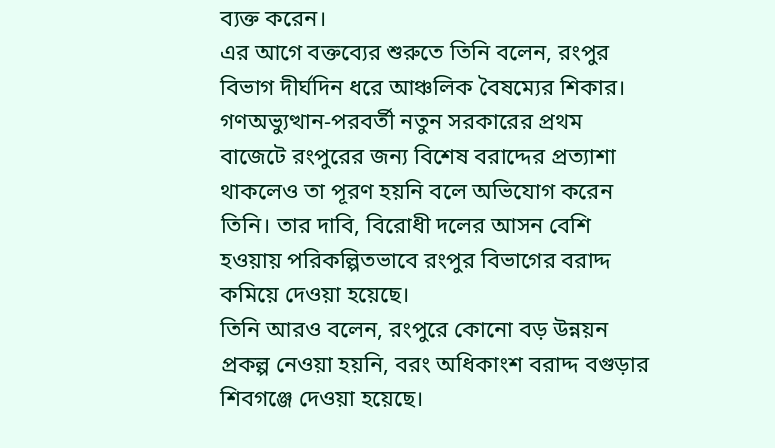ব্যক্ত করেন।
এর আগে বক্তব্যের শুরুতে তিনি বলেন, রংপুর বিভাগ দীর্ঘদিন ধরে আঞ্চলিক বৈষম্যের শিকার। গণঅভ্যুত্থান-পরবর্তী নতুন সরকারের প্রথম বাজেটে রংপুরের জন্য বিশেষ বরাদ্দের প্রত্যাশা থাকলেও তা পূরণ হয়নি বলে অভিযোগ করেন তিনি। তার দাবি, বিরোধী দলের আসন বেশি হওয়ায় পরিকল্পিতভাবে রংপুর বিভাগের বরাদ্দ কমিয়ে দেওয়া হয়েছে।
তিনি আরও বলেন, রংপুরে কোনো বড় উন্নয়ন প্রকল্প নেওয়া হয়নি, বরং অধিকাংশ বরাদ্দ বগুড়ার শিবগঞ্জে দেওয়া হয়েছে।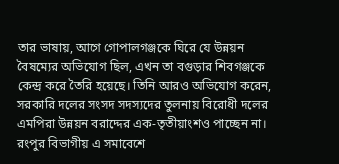তার ভাষায়, আগে গোপালগঞ্জকে ঘিরে যে উন্নয়ন বৈষম্যের অভিযোগ ছিল, এখন তা বগুড়ার শিবগঞ্জকে কেন্দ্র করে তৈরি হয়েছে। তিনি আরও অভিযোগ করেন, সরকারি দলের সংসদ সদস্যদের তুলনায় বিরোধী দলের এমপিরা উন্নয়ন বরাদ্দের এক-তৃতীয়াংশও পাচ্ছেন না।
রংপুর বিভাগীয় এ সমাবেশে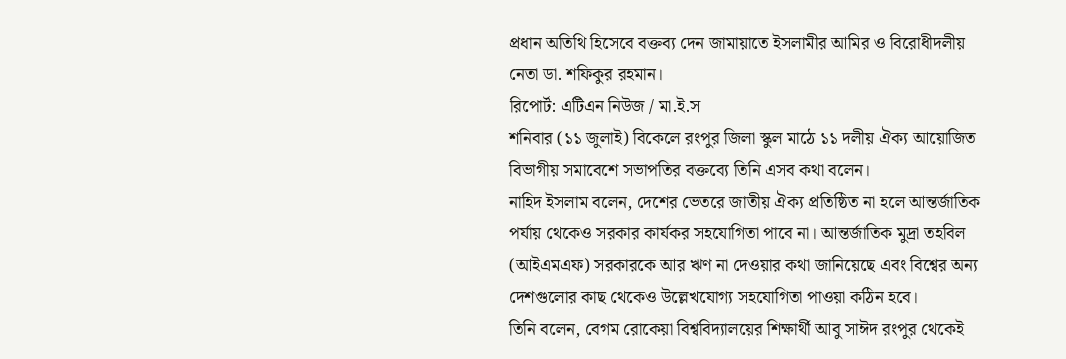প্রধান অতিথি হিসেবে বক্তব্য দেন জামায়াতে ইসলামীর আমির ও বিরোধীদলীয় নেতা ডা. শফিকুর রহমান।
রিপোর্ট: এটিএন নিউজ / মা.ই.স
শনিবার (১১ জুলাই) বিকেলে রংপুর জিলা স্কুল মাঠে ১১ দলীয় ঐক্য আয়োজিত বিভাগীয় সমাবেশে সভাপতির বক্তব্যে তিনি এসব কথা বলেন।
নাহিদ ইসলাম বলেন, দেশের ভেতরে জাতীয় ঐক্য প্রতিষ্ঠিত না হলে আন্তর্জাতিক পর্যায় থেকেও সরকার কার্যকর সহযোগিতা পাবে না। আন্তর্জাতিক মুদ্রা তহবিল (আইএমএফ) সরকারকে আর ঋণ না দেওয়ার কথা জানিয়েছে এবং বিশ্বের অন্য দেশগুলোর কাছ থেকেও উল্লেখযোগ্য সহযোগিতা পাওয়া কঠিন হবে।
তিনি বলেন, বেগম রোকেয়া বিশ্ববিদ্যালয়ের শিক্ষার্থী আবু সাঈদ রংপুর থেকেই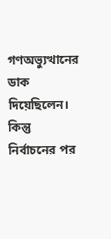গণঅভ্যুত্থানের ডাক দিয়েছিলেন। কিন্তু নির্বাচনের পর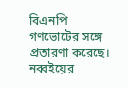বিএনপি গণভোটের সঙ্গে প্রতারণা করেছে। নব্বইয়ের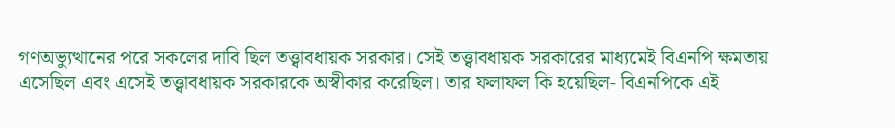গণঅভ্যুত্থানের পরে সকলের দাবি ছিল তত্ত্বাবধায়ক সরকার। সেই তত্ত্বাবধায়ক সরকারের মাধ্যমেই বিএনপি ক্ষমতায় এসেছিল এবং এসেই তত্ত্বাবধায়ক সরকারকে অস্বীকার করেছিল। তার ফলাফল কি হয়েছিল- বিএনপিকে এই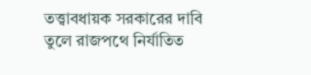তত্ত্বাবধায়ক সরকারের দাবি তুলে রাজপথে নির্যাতিত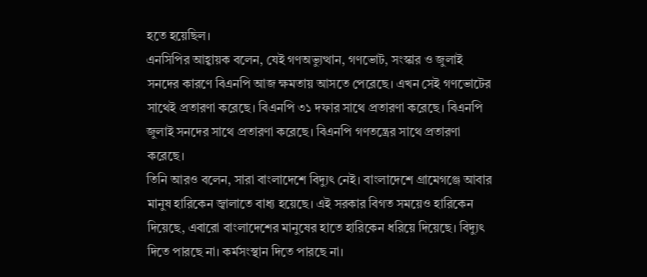হতে হয়েছিল।
এনসিপির আহ্বায়ক বলেন, যেই গণঅভ্যুত্থান, গণভোট, সংস্কার ও জুলাই সনদের কারণে বিএনপি আজ ক্ষমতায় আসতে পেরেছে। এখন সেই গণভোটের সাথেই প্রতারণা করেছে। বিএনপি ৩১ দফার সাথে প্রতারণা করেছে। বিএনপি জুলাই সনদের সাথে প্রতারণা করেছে। বিএনপি গণতন্ত্রের সাথে প্রতারণা করেছে।
তিনি আরও বলেন, সারা বাংলাদেশে বিদ্যুৎ নেই। বাংলাদেশে গ্রামেগঞ্জে আবার মানুষ হারিকেন জ্বালাতে বাধ্য হয়েছে। এই সরকার বিগত সময়েও হারিকেন দিয়েছে, এবারো বাংলাদেশের মানুষের হাতে হারিকেন ধরিয়ে দিয়েছে। বিদ্যুৎ দিতে পারছে না। কর্মসংস্থান দিতে পারছে না।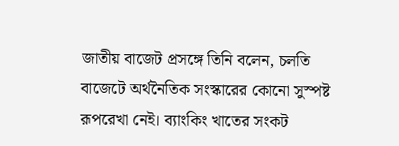জাতীয় বাজেট প্রসঙ্গে তিনি বলেন, চলতি বাজেটে অর্থনৈতিক সংস্কারের কোনো সুস্পষ্ট রূপরেখা নেই। ব্যাংকিং খাতের সংকট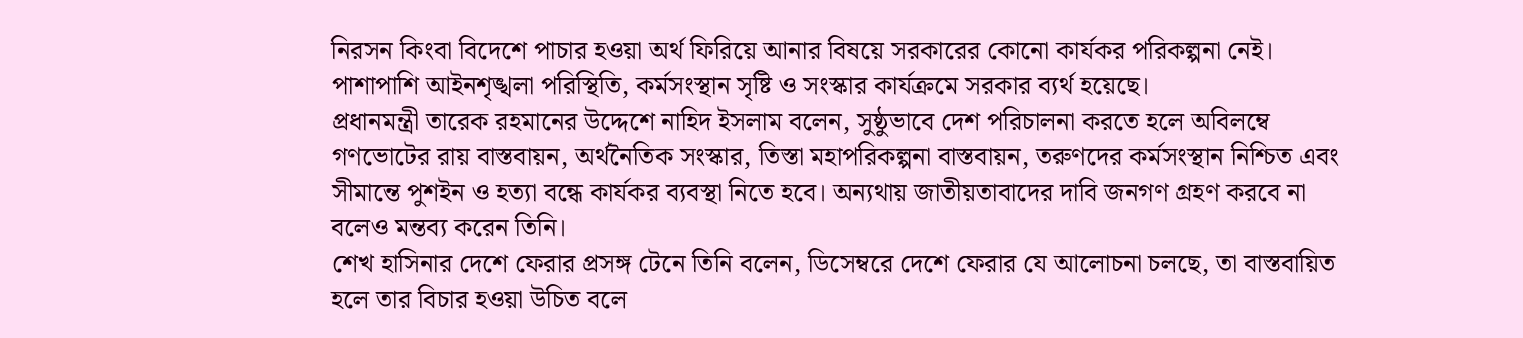নিরসন কিংবা বিদেশে পাচার হওয়া অর্থ ফিরিয়ে আনার বিষয়ে সরকারের কোনো কার্যকর পরিকল্পনা নেই। পাশাপাশি আইনশৃঙ্খলা পরিস্থিতি, কর্মসংস্থান সৃষ্টি ও সংস্কার কার্যক্রমে সরকার ব্যর্থ হয়েছে।
প্রধানমন্ত্রী তারেক রহমানের উদ্দেশে নাহিদ ইসলাম বলেন, সুষ্ঠুভাবে দেশ পরিচালনা করতে হলে অবিলম্বে গণভোটের রায় বাস্তবায়ন, অর্থনৈতিক সংস্কার, তিস্তা মহাপরিকল্পনা বাস্তবায়ন, তরুণদের কর্মসংস্থান নিশ্চিত এবং সীমান্তে পুশইন ও হত্যা বন্ধে কার্যকর ব্যবস্থা নিতে হবে। অন্যথায় জাতীয়তাবাদের দাবি জনগণ গ্রহণ করবে না বলেও মন্তব্য করেন তিনি।
শেখ হাসিনার দেশে ফেরার প্রসঙ্গ টেনে তিনি বলেন, ডিসেম্বরে দেশে ফেরার যে আলোচনা চলছে, তা বাস্তবায়িত হলে তার বিচার হওয়া উচিত বলে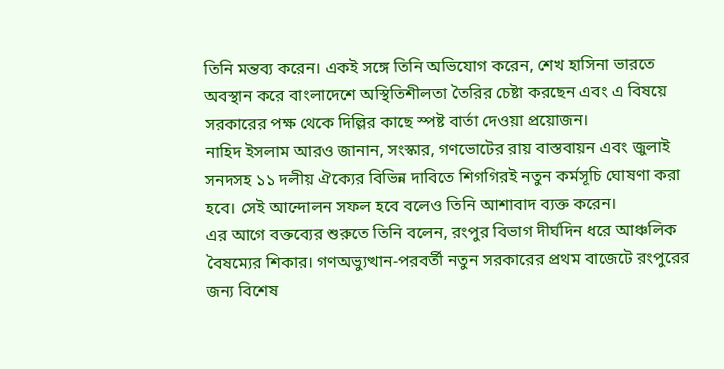তিনি মন্তব্য করেন। একই সঙ্গে তিনি অভিযোগ করেন, শেখ হাসিনা ভারতে অবস্থান করে বাংলাদেশে অস্থিতিশীলতা তৈরির চেষ্টা করছেন এবং এ বিষয়ে সরকারের পক্ষ থেকে দিল্লির কাছে স্পষ্ট বার্তা দেওয়া প্রয়োজন।
নাহিদ ইসলাম আরও জানান, সংস্কার, গণভোটের রায় বাস্তবায়ন এবং জুলাই সনদসহ ১১ দলীয় ঐক্যের বিভিন্ন দাবিতে শিগগিরই নতুন কর্মসূচি ঘোষণা করা হবে। সেই আন্দোলন সফল হবে বলেও তিনি আশাবাদ ব্যক্ত করেন।
এর আগে বক্তব্যের শুরুতে তিনি বলেন, রংপুর বিভাগ দীর্ঘদিন ধরে আঞ্চলিক বৈষম্যের শিকার। গণঅভ্যুত্থান-পরবর্তী নতুন সরকারের প্রথম বাজেটে রংপুরের জন্য বিশেষ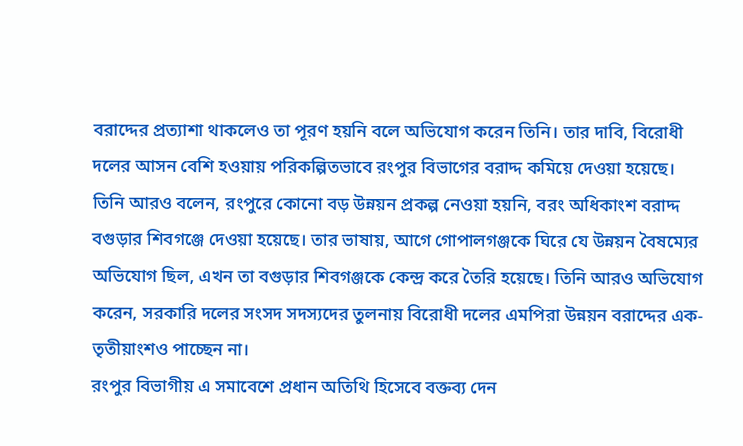বরাদ্দের প্রত্যাশা থাকলেও তা পূরণ হয়নি বলে অভিযোগ করেন তিনি। তার দাবি, বিরোধী দলের আসন বেশি হওয়ায় পরিকল্পিতভাবে রংপুর বিভাগের বরাদ্দ কমিয়ে দেওয়া হয়েছে।
তিনি আরও বলেন, রংপুরে কোনো বড় উন্নয়ন প্রকল্প নেওয়া হয়নি, বরং অধিকাংশ বরাদ্দ বগুড়ার শিবগঞ্জে দেওয়া হয়েছে। তার ভাষায়, আগে গোপালগঞ্জকে ঘিরে যে উন্নয়ন বৈষম্যের অভিযোগ ছিল, এখন তা বগুড়ার শিবগঞ্জকে কেন্দ্র করে তৈরি হয়েছে। তিনি আরও অভিযোগ করেন, সরকারি দলের সংসদ সদস্যদের তুলনায় বিরোধী দলের এমপিরা উন্নয়ন বরাদ্দের এক-তৃতীয়াংশও পাচ্ছেন না।
রংপুর বিভাগীয় এ সমাবেশে প্রধান অতিথি হিসেবে বক্তব্য দেন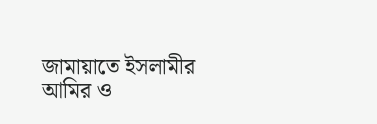জামায়াতে ইসলামীর আমির ও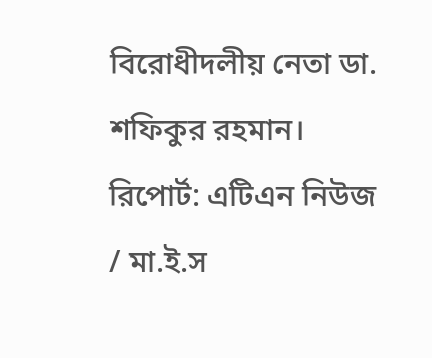বিরোধীদলীয় নেতা ডা. শফিকুর রহমান।
রিপোর্ট: এটিএন নিউজ / মা.ই.স